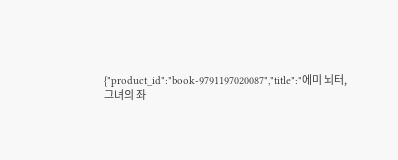{"product_id":"book-9791197020087","title":"에미 뇌터, 그녀의 좌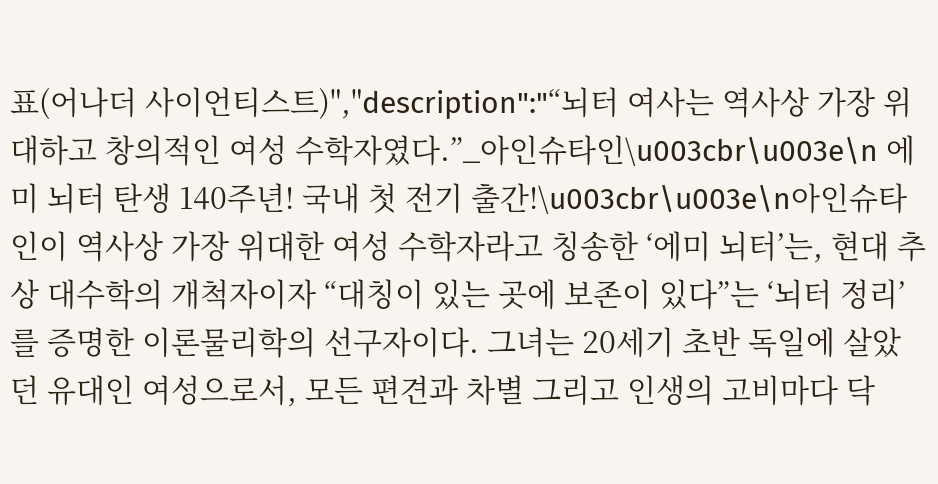표(어나더 사이언티스트)","description":"“뇌터 여사는 역사상 가장 위대하고 창의적인 여성 수학자였다.”_아인슈타인\u003cbr\u003e\n 에미 뇌터 탄생 140주년! 국내 첫 전기 출간!\u003cbr\u003e\n아인슈타인이 역사상 가장 위대한 여성 수학자라고 칭송한 ‘에미 뇌터’는, 현대 추상 대수학의 개척자이자 “대칭이 있는 곳에 보존이 있다”는 ‘뇌터 정리’를 증명한 이론물리학의 선구자이다. 그녀는 20세기 초반 독일에 살았던 유대인 여성으로서, 모든 편견과 차별 그리고 인생의 고비마다 닥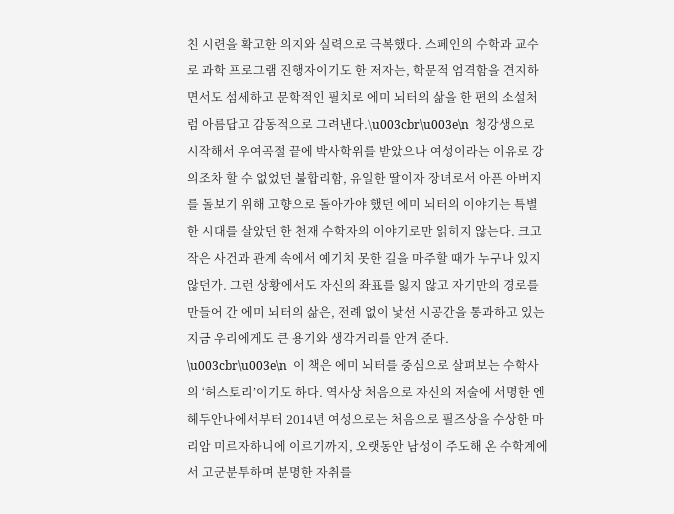친 시련을 확고한 의지와 실력으로 극복했다. 스페인의 수학과 교수로 과학 프로그램 진행자이기도 한 저자는, 학문적 엄격함을 견지하면서도 섬세하고 문학적인 필치로 에미 뇌터의 삶을 한 편의 소설처럼 아름답고 감동적으로 그려낸다.\u003cbr\u003e\n  청강생으로 시작해서 우여곡절 끝에 박사학위를 받았으나 여성이라는 이유로 강의조차 할 수 없었던 불합리함, 유일한 딸이자 장녀로서 아픈 아버지를 돌보기 위해 고향으로 돌아가야 했던 에미 뇌터의 이야기는 특별한 시대를 살았던 한 천재 수학자의 이야기로만 읽히지 않는다. 크고 작은 사건과 관계 속에서 예기치 못한 길을 마주할 때가 누구나 있지 않던가. 그런 상황에서도 자신의 좌표를 잃지 않고 자기만의 경로를 만들어 간 에미 뇌터의 삶은, 전례 없이 낯선 시공간을 통과하고 있는 지금 우리에게도 큰 용기와 생각거리를 안겨 준다. \u003cbr\u003e\n  이 책은 에미 뇌터를 중심으로 살펴보는 수학사의 ‘허스토리’이기도 하다. 역사상 처음으로 자신의 저술에 서명한 엔헤두안나에서부터 2014년 여성으로는 처음으로 필즈상을 수상한 마리암 미르자하니에 이르기까지, 오랫동안 남성이 주도해 온 수학계에서 고군분투하며 분명한 자취를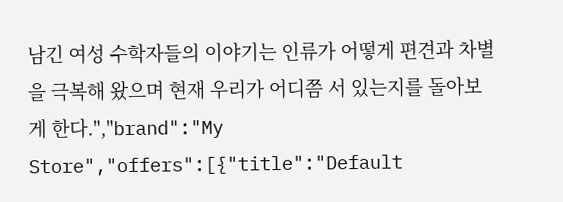남긴 여성 수학자들의 이야기는 인류가 어떻게 편견과 차별을 극복해 왔으며 현재 우리가 어디쯤 서 있는지를 돌아보게 한다.","brand":"My Store","offers":[{"title":"Default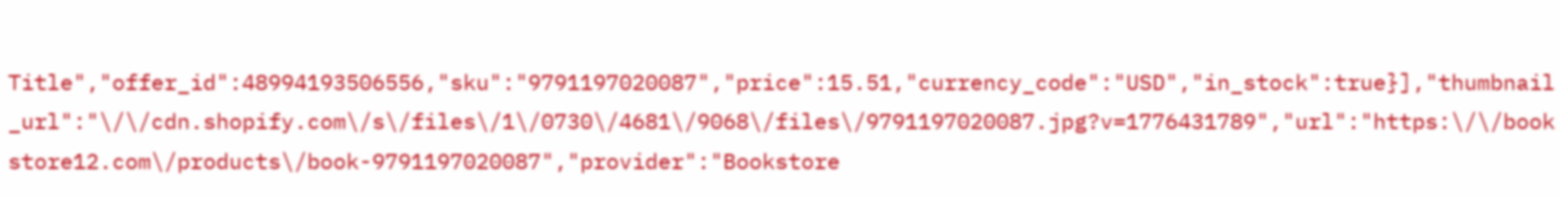Title","offer_id":48994193506556,"sku":"9791197020087","price":15.51,"currency_code":"USD","in_stock":true}],"thumbnail_url":"\/\/cdn.shopify.com\/s\/files\/1\/0730\/4681\/9068\/files\/9791197020087.jpg?v=1776431789","url":"https:\/\/bookstore12.com\/products\/book-9791197020087","provider":"Bookstore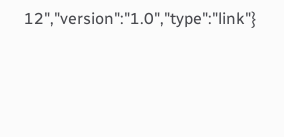12","version":"1.0","type":"link"}